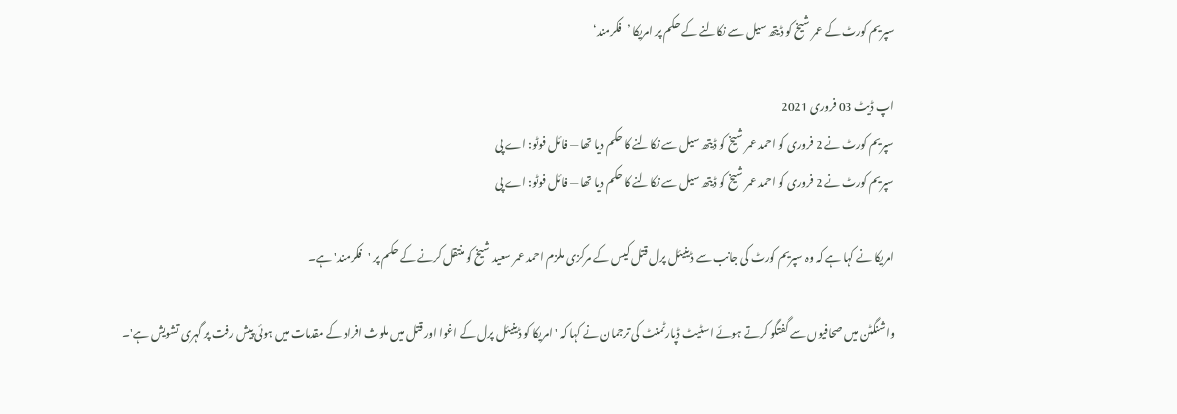سپریم کورٹ کے عمر شیخ کو ڈیتھ سیل سے نکالنے کے حکم پر امریکا ’فکرمند‘

اپ ڈیٹ 03 فروری 2021
سپریم کورٹ نے 2 فروری کو احمد عمر شیخ کو ڈیتھ سیل سے نکالنے کا حکم دیا تھا — فائل فوٹو: اے پی
سپریم کورٹ نے 2 فروری کو احمد عمر شیخ کو ڈیتھ سیل سے نکالنے کا حکم دیا تھا — فائل فوٹو: اے پی

امریکا نے کہا ہے کہ وہ سپریم کورٹ کی جانب سے ڈینیئل پرل قتل کیس کے مرکزی ملزم احمد عمر سعید شیخ کو منتقل کرنے کے حکم پر 'فکرمند' ہے۔

واشنگٹن میں صحافیوں سے گفتگو کرتے ہوئے اسٹیٹ ڈپارٹمنٹ کی ترجمان نے کہا کہ 'امریکا کو ڈینیئل پرل کے اغوا اور قتل میں ملوث افراد کے مقدمات میں ہوئی پیش رفت پر گہری تشویش ہے'۔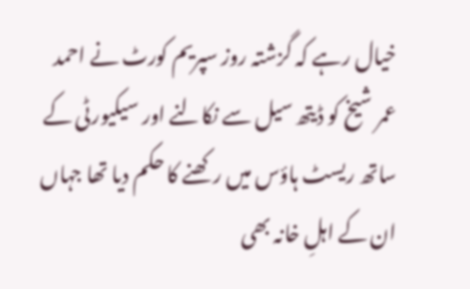خیال رہے کہ گزشتہ روز سپریم کورٹ نے احمد عمر شیخ کو ڈیتھ سیل سے نکالنے اور سیکیورٹی کے ساتھ ریسٹ ہاؤس میں رکھنے کا حکم دیا تھا جہاں ان کے اہلِ خانہ بھی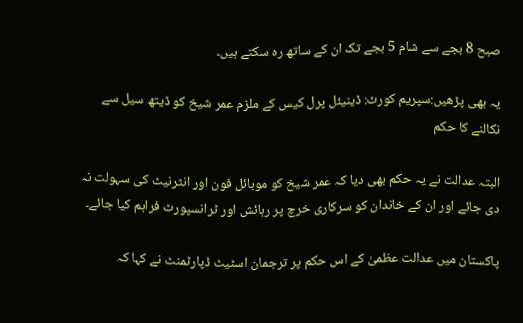صبح 8 بجے سے شام 5 بجے تک ان کے ساتھ رہ سکتے ہیں۔

یہ بھی پڑھیں:سپریم کورٹ: ڈینیئل پرل کیس کے ملزم عمر شیخ کو ڈیتھ سیل سے نکالنے کا حکم

البتہ عدالت نے یہ حکم بھی دیا کہ عمر شیخ کو موبائل فون اور انٹرنیٹ کی سہولت نہ دی جائے اور ان کے خاندان کو سرکاری خرچ پر رہائش اور ٹرانسپورٹ فراہم کیا جائے۔

پاکستان میں عدالت عظمیٰ کے اس حکم پر ترجمان اسٹیٹ ڈپارٹمنٹ نے کہا کہ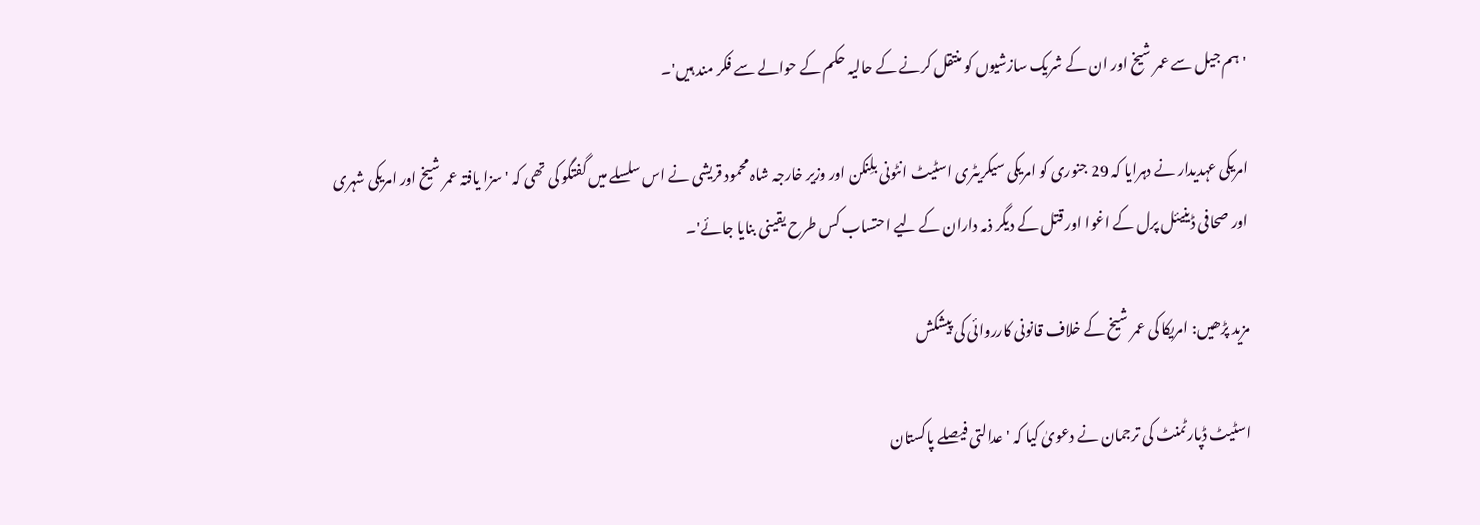'ہم جیل سے عمر شیخ اور ان کے شریک سازشیوں کو منتقل کرنے کے حالیہ حکم کے حوالے سے فکر مند ہیں'۔

امریکی عہدیدار نے دہرایا کہ 29 جنوری کو امریکی سیکریٹری اسٹیٹ انٹونی بلِنکن اور وزیر خارجہ شاہ محمود قریشی نے اس سلسلے میں گفتگو کی تھی کہ 'سزا یافتہ عمر شیخ اور امریکی شہری اور صحافی ڈینیئل پرل کے اغوا اور قتل کے دیگر ذمہ داران کے لیے احتساب کس طرح یقینی بنایا جائے'۔

مزید پڑھیں: امریکا کی عمر شیخ کے خلاف قانونی کارروائی کی پیشکش

اسٹیٹ ڈپارٹمنٹ کی ترجمان نے دعویٰ کیا کہ 'عدالتی فیصلے پاکستان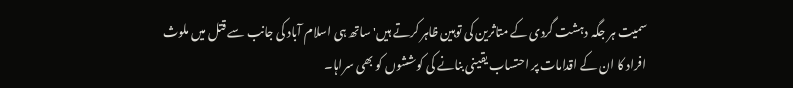سمیت ہر جگہ دہشت گردی کے متاثرین کی توہین ظاہر کرتے ہیں' ساتھ ہی اسلام آباد کی جانب سے قتل میں ملوث افراد کا ان کے اقدامات پر احتساب یقینی بنانے کی کوششوں کو بھی سراہا۔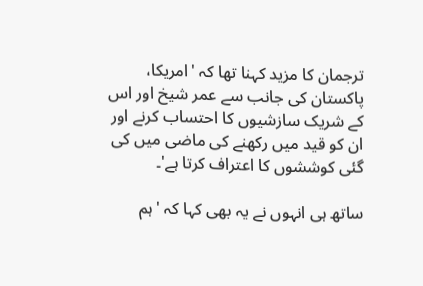ترجمان کا مزید کہنا تھا کہ 'امریکا، پاکستان کی جانب سے عمر شیخ اور اس کے شریک سازشیوں کا احتساب کرنے اور ان کو قید میں رکھنے کی ماضی میں کی گئی کوششوں کا اعتراف کرتا ہے'۔

ساتھ ہی انہوں نے یہ بھی کہا کہ 'ہم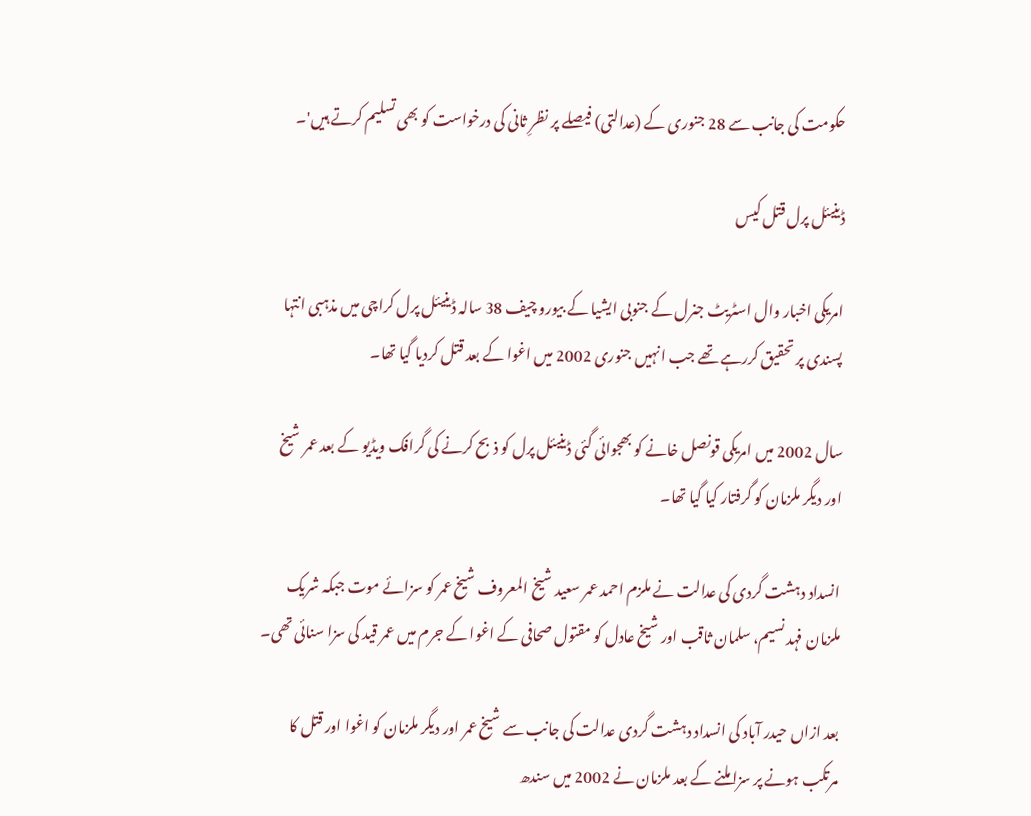حکومت کی جانب سے 28 جنوری کے (عدالتی) فیصلے پر نظرِ ثانی کی درخواست کو بھی تسلیم کرتے ہیں'۔

ڈینیئل پرل قتل کیس

امریکی اخبار وال اسٹریٹ جنرل کے جنوبی ایشیا کے بیورو چیف 38 سالہ ڈینیئل پرل کراچی میں مذہبی انتہا پسندی پر تحقیق کررہے تھے جب انہیں جنوری 2002 میں اغوا کے بعد قتل کردیا گیا تھا۔

سال 2002 میں امریکی قونصل خانے کو بھجوائی گئی ڈینیئل پرل کو ذبح کرنے کی گرافک ویڈیو کے بعد عمر شیخ اور دیگر ملزمان کو گرفتار کیا گیا تھا۔

انسداد دہشت گردی کی عدالت نے ملزم احمد عمر سعید شیخ المعروف شیخ عمر کو سزائے موت جبکہ شریک ملزمان فہد نسیم، سلمان ثاقب اور شیخ عادل کو مقتول صحافی کے اغوا کے جرم میں عمر قید کی سزا سنائی تھی۔

بعد ازاں حیدر آباد کی انسداد دہشت گردی عدالت کی جانب سے شیخ عمر اور دیگر ملزمان کو اغوا اور قتل کا مرتکب ہونے پر سزا ملنے کے بعد ملزمان نے 2002 میں سندھ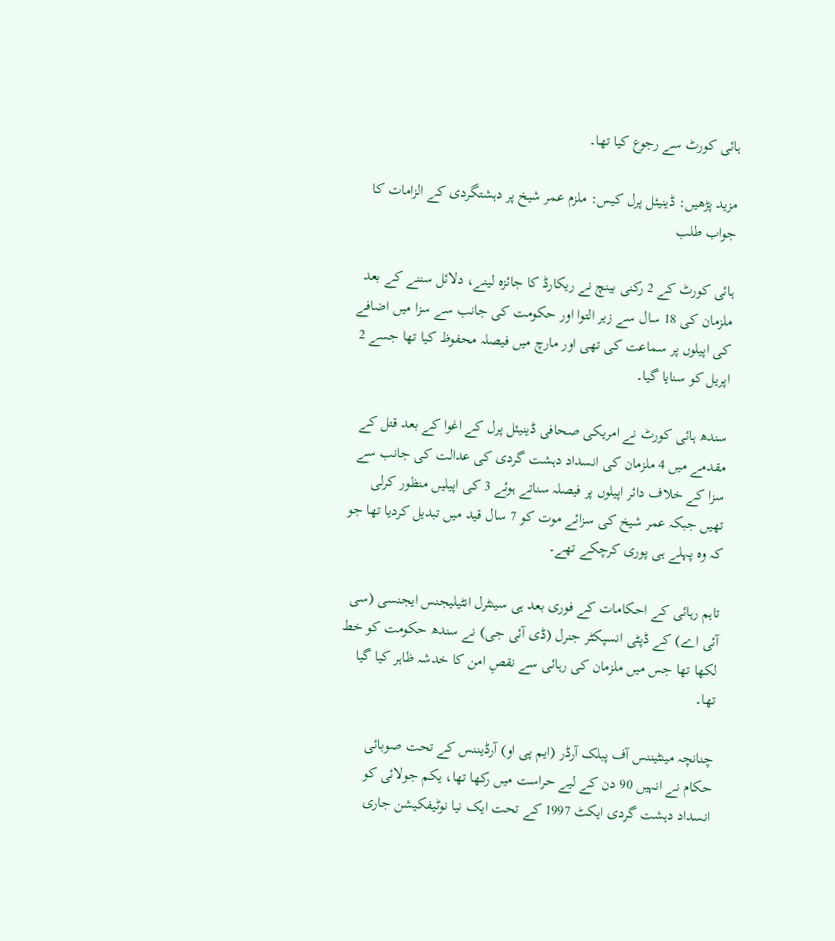ہائی کورٹ سے رجوع کیا تھا۔

مزید پڑھیں: ڈینیئل پرل کیس: ملزم عمر شیخ پر دہشتگردی کے الزامات کا جواب طلب

ہائی کورٹ کے 2 رکنی بینچ نے ریکارڈ کا جائزہ لینے، دلائل سننے کے بعد ملزمان کی 18 سال سے زیر التوا اور حکومت کی جانب سے سزا میں اضافے کی اپیلوں پر سماعت کی تھی اور مارچ میں فیصلہ محفوظ کیا تھا جسے 2 اپریل کو سنایا گیا۔

سندھ ہائی کورٹ نے امریکی صحافی ڈینیئل پرل کے اغوا کے بعد قتل کے مقدمے میں 4 ملزمان کی انسداد دہشت گردی کی عدالت کی جانب سے سزا کے خلاف دائر اپیلوں پر فیصلہ سناتے ہوئے 3 کی اپیلیں منظور کرلی تھیں جبکہ عمر شیخ کی سزائے موت کو 7 سال قید میں تبدیل کردیا تھا جو کہ وہ پہلے ہی پوری کرچکے تھے۔

تاہم رہائی کے احکامات کے فوری بعد ہی سینٹرل انٹیلیجنس ایجنسی (سی آئی اے) کے ڈپٹی انسپکٹر جنرل (ڈی آئی جی) نے سندھ حکومت کو خط لکھا تھا جس میں ملزمان کی رہائی سے نقصِ امن کا خدشہ ظاہر کیا گیا تھا۔

چنانچہ مینٹیننس آف پبلک آرڈر (ایم پی او) آرڈیننس کے تحت صوبائی حکام نے انہیں 90 دن کے لیے حراست میں رکھا تھا، یکم جولائی کو انسداد دہشت گردی ایکٹ 1997 کے تحت ایک نیا نوٹیفکیشن جاری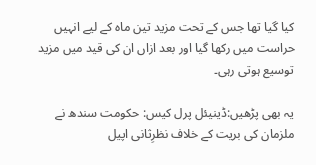کیا گیا تھا جس کے تحت مزید تین ماہ کے لیے انہیں حراست میں رکھا گیا اور بعد ازاں ان کی قید میں مزید توسیع ہوتی رہی۔

یہ بھی پڑھیں:ڈینیئل پرل کیس: حکومت سندھ نے ملزمان کی بریت کے خلاف نظرِثانی اپیل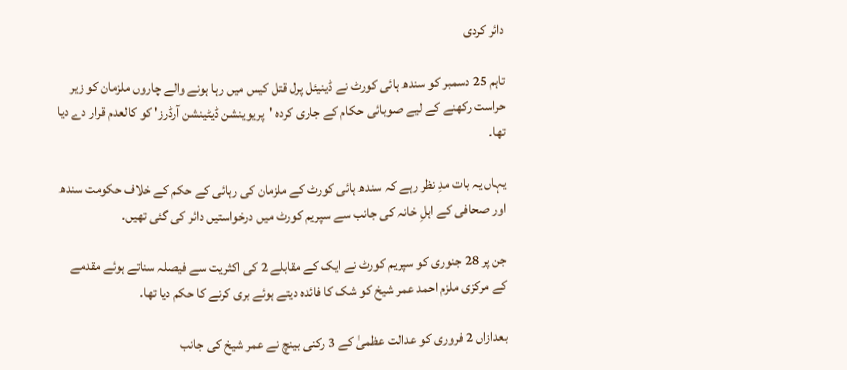دائر کردی

تاہم 25 دسمبر کو سندھ ہائی کورٹ نے ڈینیئل پرل قتل کیس میں رہا ہونے والے چاروں ملزمان کو زیر حراست رکھنے کے لیے صوبائی حکام کے جاری کردہ 'پریوینشن ڈیٹینشن آرڈرز' کو کالعدم قرار دے دیا تھا۔

یہاں یہ بات مدِ نظر رہے کہ سندھ ہائی کورٹ کے ملزمان کی رہائی کے حکم کے خلاف حکومت سندھ اور صحافی کے اہلِ خانہ کی جانب سے سپریم کورٹ میں درخواستیں دائر کی گئی تھیں۔

جن پر 28 جنوری کو سپریم کورٹ نے ایک کے مقابلے 2 کی اکثریت سے فیصلہ سناتے ہوئے مقدمے کے مرکزی ملزم احمد عمر شیخ کو شک کا فائدہ دیتے ہوئے بری کرنے کا حکم دیا تھا۔

بعدازاں 2 فروری کو عدالت عظمیٰ کے 3 رکنی بینچ نے عمر شیخ کی جانب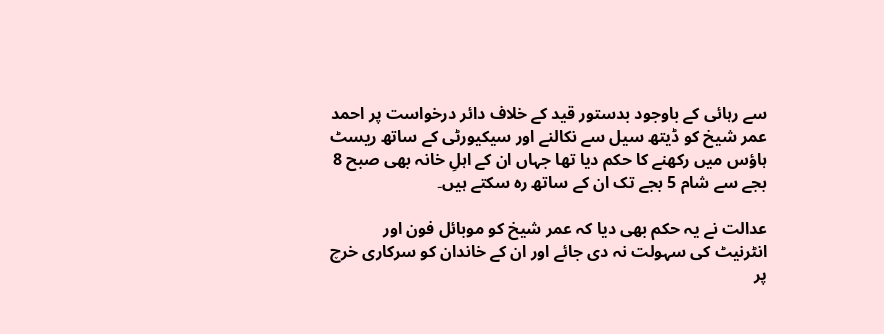سے رہائی کے باوجود بدستور قید کے خلاف دائر درخواست پر احمد عمر شیخ کو ڈیتھ سیل سے نکالنے اور سیکیورٹی کے ساتھ ریسٹ ہاؤس میں رکھنے کا حکم دیا تھا جہاں ان کے اہلِ خانہ بھی صبح 8 بجے سے شام 5 بجے تک ان کے ساتھ رہ سکتے ہیں۔

عدالت نے یہ حکم بھی دیا کہ عمر شیخ کو موبائل فون اور انٹرنیٹ کی سہولت نہ دی جائے اور ان کے خاندان کو سرکاری خرچ پر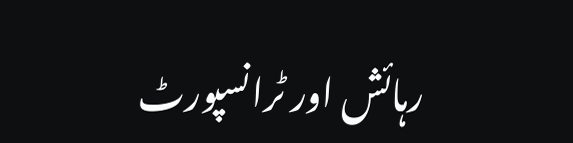رہائش اور ٹرانسپورٹ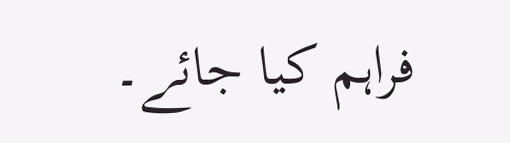فراہم کیا جائے۔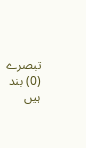تبصرے (0) بند ہیں